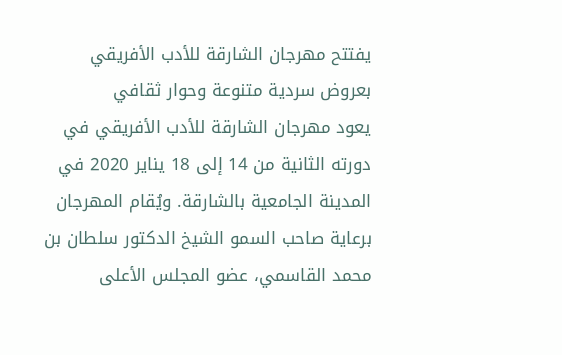يفتتح مهرجان الشارقة للأدب الأفريقي بعروض سردية متنوعة وحوار ثقافي
يعود مهرجان الشارقة للأدب الأفريقي في دورته الثانية من 14 إلى 18 يناير 2020 في المدينة الجامعية بالشارقة. ويُقام المهرجان برعاية صاحب السمو الشيخ الدكتور سلطان بن محمد القاسمي، عضو المجلس الأعلى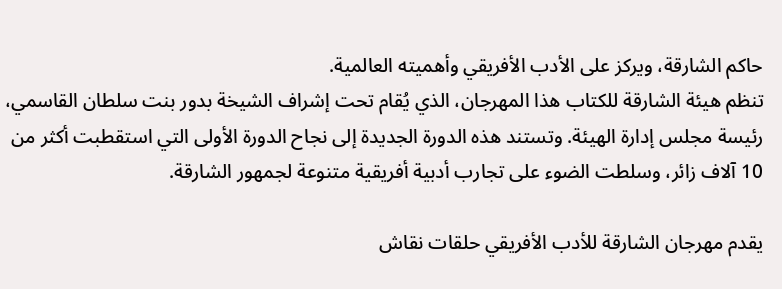حاكم الشارقة، ويركز على الأدب الأفريقي وأهميته العالمية.
تنظم هيئة الشارقة للكتاب هذا المهرجان، الذي يُقام تحت إشراف الشيخة بدور بنت سلطان القاسمي، رئيسة مجلس إدارة الهيئة. وتستند هذه الدورة الجديدة إلى نجاح الدورة الأولى التي استقطبت أكثر من 10 آلاف زائر، وسلطت الضوء على تجارب أدبية أفريقية متنوعة لجمهور الشارقة.

يقدم مهرجان الشارقة للأدب الأفريقي حلقات نقاش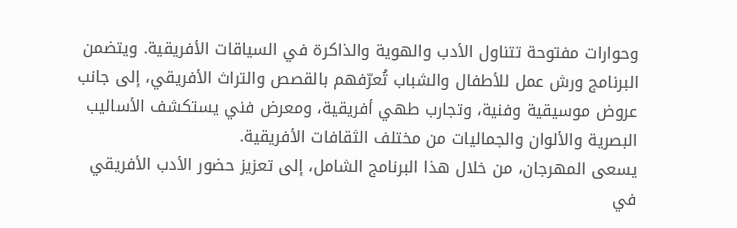وحوارات مفتوحة تتناول الأدب والهوية والذاكرة في السياقات الأفريقية. ويتضمن البرنامج ورش عمل للأطفال والشباب تُعرّفهم بالقصص والتراث الأفريقي، إلى جانب عروض موسيقية وفنية، وتجارب طهي أفريقية، ومعرض فني يستكشف الأساليب البصرية والألوان والجماليات من مختلف الثقافات الأفريقية.
يسعى المهرجان، من خلال هذا البرنامج الشامل، إلى تعزيز حضور الأدب الأفريقي في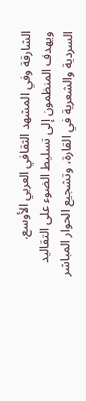الشارقة وفي المشهد الثقافي العربي الأوسع. ويهدف المنظمون إلى تسليط الضوء على التقاليد السردية والشعرية في القارة، وتشجيع الحوار المباشر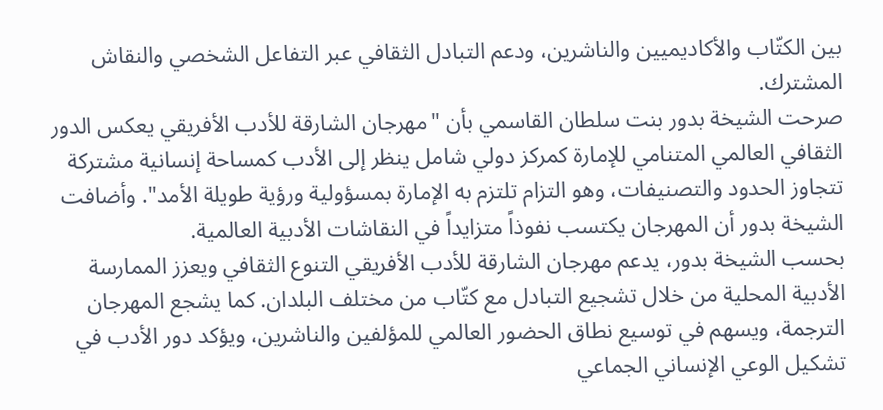بين الكتّاب والأكاديميين والناشرين، ودعم التبادل الثقافي عبر التفاعل الشخصي والنقاش المشترك.
صرحت الشيخة بدور بنت سلطان القاسمي بأن "مهرجان الشارقة للأدب الأفريقي يعكس الدور الثقافي العالمي المتنامي للإمارة كمركز دولي شامل ينظر إلى الأدب كمساحة إنسانية مشتركة تتجاوز الحدود والتصنيفات، وهو التزام تلتزم به الإمارة بمسؤولية ورؤية طويلة الأمد". وأضافت الشيخة بدور أن المهرجان يكتسب نفوذاً متزايداً في النقاشات الأدبية العالمية.
بحسب الشيخة بدور، يدعم مهرجان الشارقة للأدب الأفريقي التنوع الثقافي ويعزز الممارسة الأدبية المحلية من خلال تشجيع التبادل مع كتّاب من مختلف البلدان. كما يشجع المهرجان الترجمة، ويسهم في توسيع نطاق الحضور العالمي للمؤلفين والناشرين، ويؤكد دور الأدب في تشكيل الوعي الإنساني الجماعي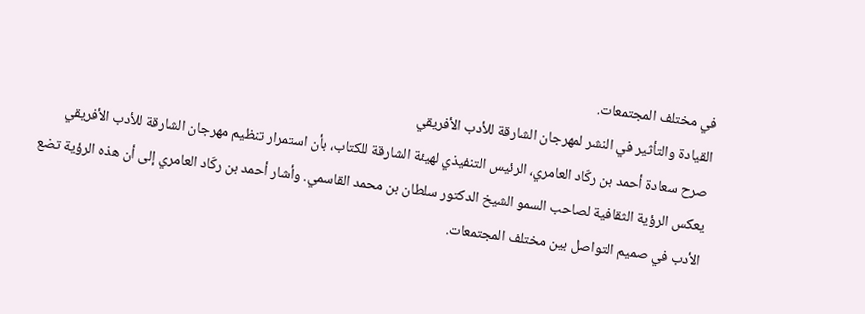في مختلف المجتمعات.
القيادة والتأثير في النشر لمهرجان الشارقة للأدب الأفريقي
صرح سعادة أحمد بن ركّاد العامري، الرئيس التنفيذي لهيئة الشارقة للكتاب، بأن استمرار تنظيم مهرجان الشارقة للأدب الأفريقي يعكس الرؤية الثقافية لصاحب السمو الشيخ الدكتور سلطان بن محمد القاسمي. وأشار أحمد بن ركّاد العامري إلى أن هذه الرؤية تضع الأدب في صميم التواصل بين مختلف المجتمعات.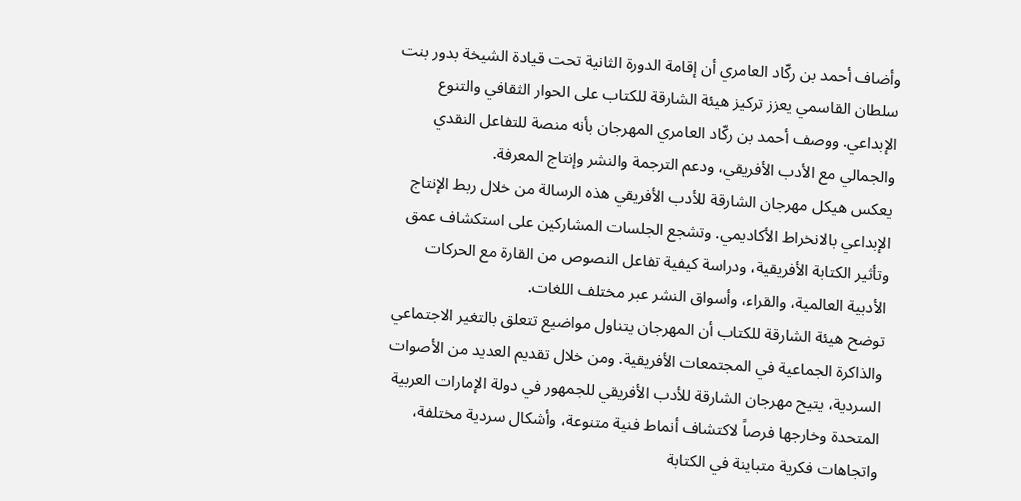وأضاف أحمد بن ركّاد العامري أن إقامة الدورة الثانية تحت قيادة الشيخة بدور بنت سلطان القاسمي يعزز تركيز هيئة الشارقة للكتاب على الحوار الثقافي والتنوع الإبداعي. ووصف أحمد بن ركّاد العامري المهرجان بأنه منصة للتفاعل النقدي والجمالي مع الأدب الأفريقي، ودعم الترجمة والنشر وإنتاج المعرفة.
يعكس هيكل مهرجان الشارقة للأدب الأفريقي هذه الرسالة من خلال ربط الإنتاج الإبداعي بالانخراط الأكاديمي. وتشجع الجلسات المشاركين على استكشاف عمق وتأثير الكتابة الأفريقية، ودراسة كيفية تفاعل النصوص من القارة مع الحركات الأدبية العالمية، والقراء، وأسواق النشر عبر مختلف اللغات.
توضح هيئة الشارقة للكتاب أن المهرجان يتناول مواضيع تتعلق بالتغير الاجتماعي والذاكرة الجماعية في المجتمعات الأفريقية. ومن خلال تقديم العديد من الأصوات السردية، يتيح مهرجان الشارقة للأدب الأفريقي للجمهور في دولة الإمارات العربية المتحدة وخارجها فرصاً لاكتشاف أنماط فنية متنوعة، وأشكال سردية مختلفة، واتجاهات فكرية متباينة في الكتابة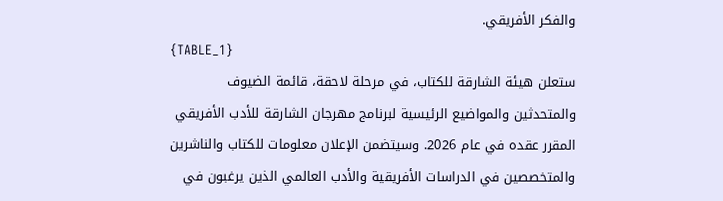والفكر الأفريقي.
{TABLE_1}
ستعلن هيئة الشارقة للكتاب، في مرحلة لاحقة، قائمة الضيوف والمتحدثين والمواضيع الرئيسية لبرنامج مهرجان الشارقة للأدب الأفريقي المقرر عقده في عام 2026. وسيتضمن الإعلان معلومات للكتاب والناشرين والمتخصصين في الدراسات الأفريقية والأدب العالمي الذين يرغبون في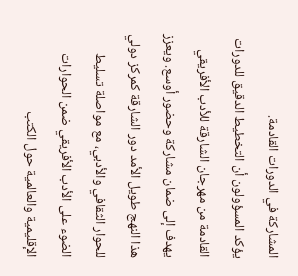المشاركة في الدورات القادمة.
يؤكد المسؤولون أن التخطيط الدقيق للدورات القادمة من مهرجان الشارقة للأدب الأفريقي يهدف إلى ضمان مشاركة وحضور أوسع. ويعزز هذا النهج طويل الأمد دور الشارقة كمركز دولي للحوار الثقافي والأدبي، مع مواصلة تسليط الضوء على الأدب الأفريقي ضمن الحوارات الإقليمية والعالمية حول الكتب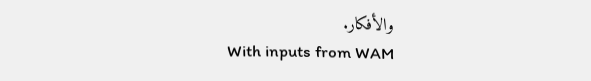والأفكار.
With inputs from WAM